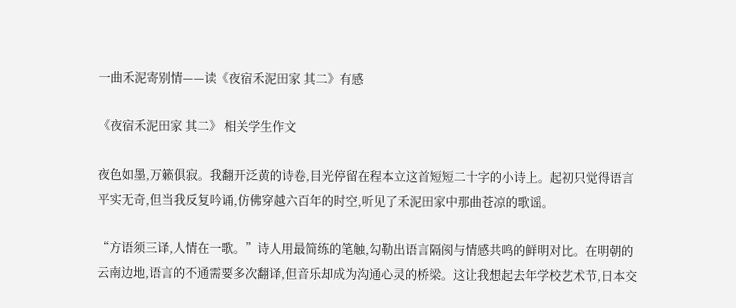一曲禾泥寄别情——读《夜宿禾泥田家 其二》有感

《夜宿禾泥田家 其二》 相关学生作文

夜色如墨,万籁俱寂。我翻开泛黄的诗卷,目光停留在程本立这首短短二十字的小诗上。起初只觉得语言平实无奇,但当我反复吟诵,仿佛穿越六百年的时空,听见了禾泥田家中那曲苍凉的歌谣。

“方语须三译,人情在一歌。”诗人用最简练的笔触,勾勒出语言隔阂与情感共鸣的鲜明对比。在明朝的云南边地,语言的不通需要多次翻译,但音乐却成为沟通心灵的桥梁。这让我想起去年学校艺术节,日本交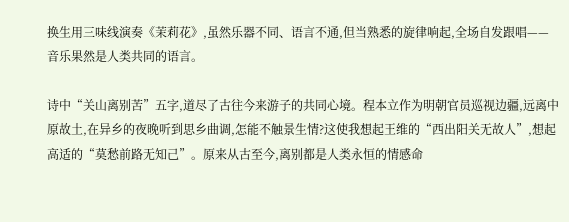换生用三味线演奏《茉莉花》,虽然乐器不同、语言不通,但当熟悉的旋律响起,全场自发跟唱——音乐果然是人类共同的语言。

诗中“关山离别苦”五字,道尽了古往今来游子的共同心境。程本立作为明朝官员巡视边疆,远离中原故土,在异乡的夜晚听到思乡曲调,怎能不触景生情?这使我想起王维的“西出阳关无故人”,想起高适的“莫愁前路无知己”。原来从古至今,离别都是人类永恒的情感命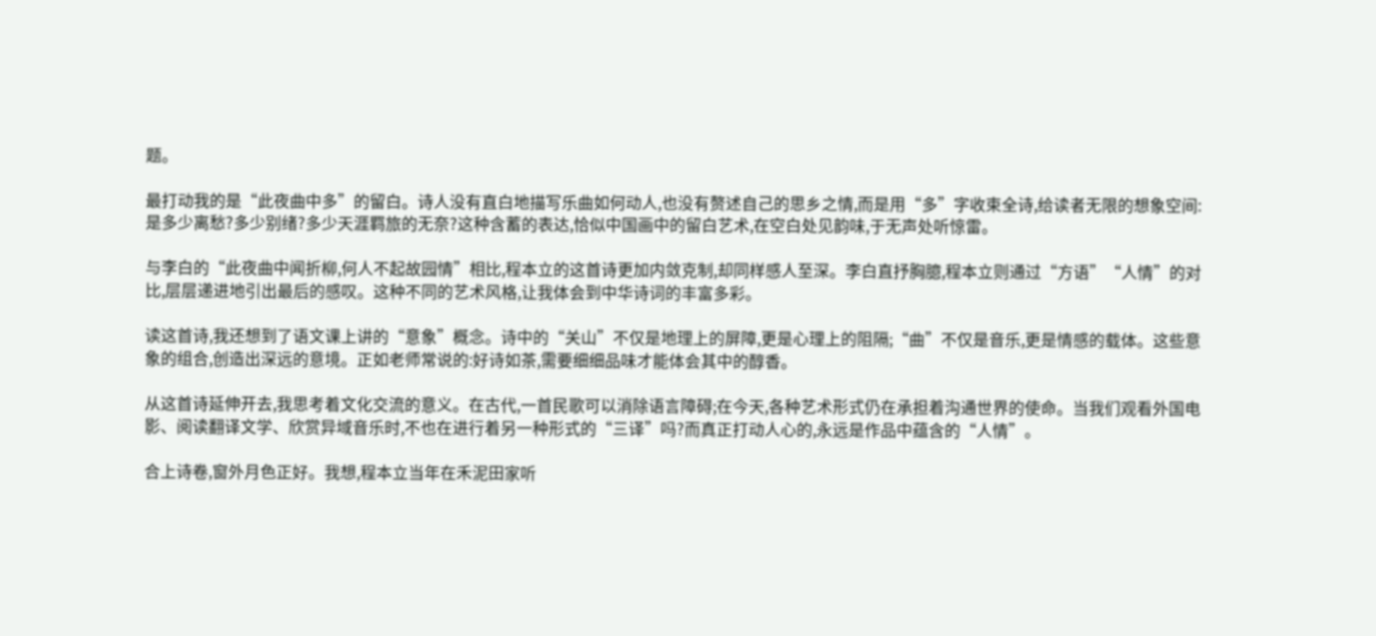题。

最打动我的是“此夜曲中多”的留白。诗人没有直白地描写乐曲如何动人,也没有赘述自己的思乡之情,而是用“多”字收束全诗,给读者无限的想象空间:是多少离愁?多少别绪?多少天涯羁旅的无奈?这种含蓄的表达,恰似中国画中的留白艺术,在空白处见韵味,于无声处听惊雷。

与李白的“此夜曲中闻折柳,何人不起故园情”相比,程本立的这首诗更加内敛克制,却同样感人至深。李白直抒胸臆,程本立则通过“方语”“人情”的对比,层层递进地引出最后的感叹。这种不同的艺术风格,让我体会到中华诗词的丰富多彩。

读这首诗,我还想到了语文课上讲的“意象”概念。诗中的“关山”不仅是地理上的屏障,更是心理上的阻隔;“曲”不仅是音乐,更是情感的载体。这些意象的组合,创造出深远的意境。正如老师常说的:好诗如茶,需要细细品味才能体会其中的醇香。

从这首诗延伸开去,我思考着文化交流的意义。在古代,一首民歌可以消除语言障碍;在今天,各种艺术形式仍在承担着沟通世界的使命。当我们观看外国电影、阅读翻译文学、欣赏异域音乐时,不也在进行着另一种形式的“三译”吗?而真正打动人心的,永远是作品中蕴含的“人情”。

合上诗卷,窗外月色正好。我想,程本立当年在禾泥田家听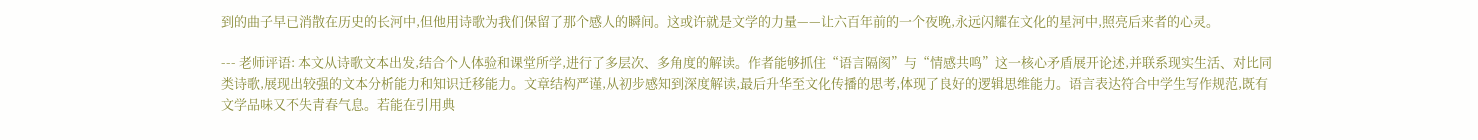到的曲子早已消散在历史的长河中,但他用诗歌为我们保留了那个感人的瞬间。这或许就是文学的力量——让六百年前的一个夜晚,永远闪耀在文化的星河中,照亮后来者的心灵。

--- 老师评语: 本文从诗歌文本出发,结合个人体验和课堂所学,进行了多层次、多角度的解读。作者能够抓住“语言隔阂”与“情感共鸣”这一核心矛盾展开论述,并联系现实生活、对比同类诗歌,展现出较强的文本分析能力和知识迁移能力。文章结构严谨,从初步感知到深度解读,最后升华至文化传播的思考,体现了良好的逻辑思维能力。语言表达符合中学生写作规范,既有文学品味又不失青春气息。若能在引用典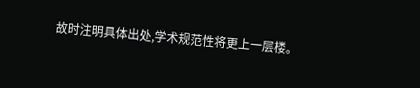故时注明具体出处,学术规范性将更上一层楼。